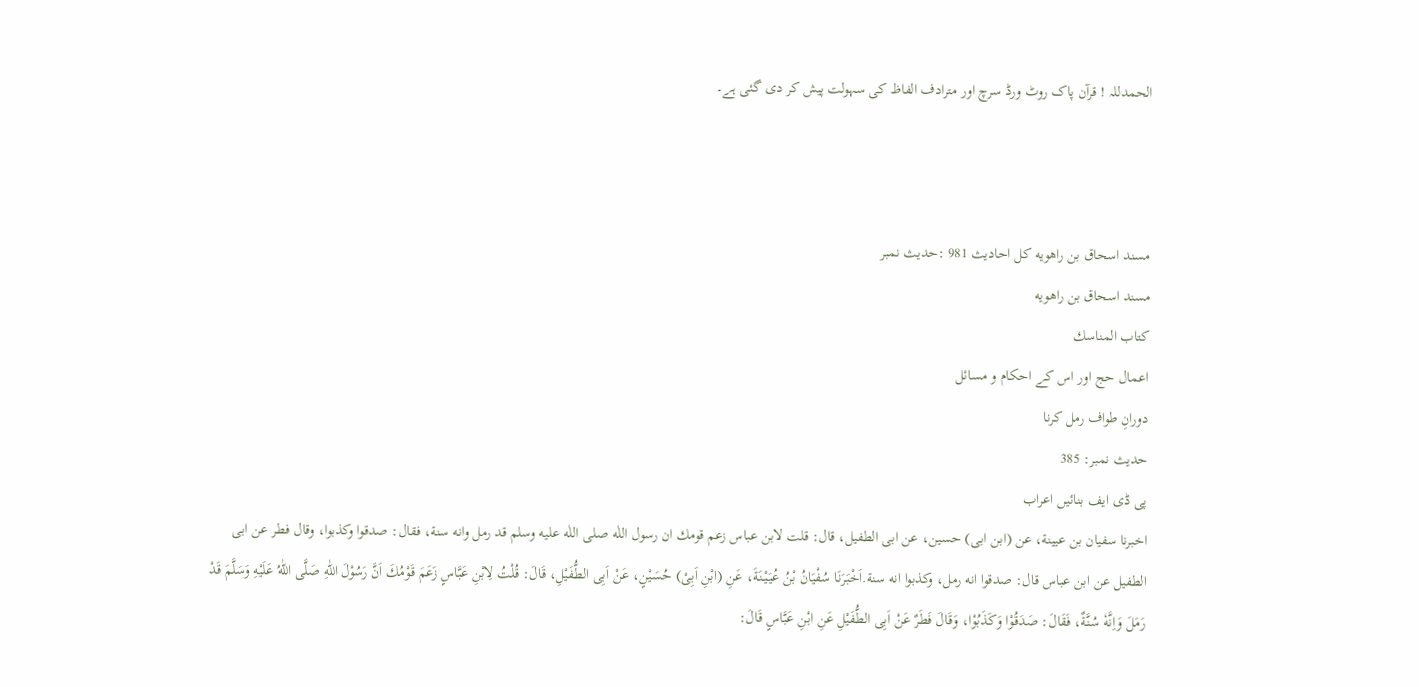الحمدللہ ! قرآن پاک روٹ ورڈ سرچ اور مترادف الفاظ کی سہولت پیش کر دی گئی ہے۔



مسند اسحاق بن راهويه کل احادیث 981 :حدیث نمبر
مسند اسحاق بن راهويه
كتاب المناسك
اعمال حج اور اس کے احکام و مسائل
دورانِ طواف رمل کرنا
حدیث نمبر: 385
پی ڈی ایف بنائیں اعراب
اخبرنا سفیان بن عیینة، عن (ابن ابی) حسین، عن ابی الطفیل، قال: قلت لابن عباس زعم قومك ان رسول اللٰه صلی اللٰه علیه وسلم قد رمل وانه سنة، فقال: صدقوا وکذبوا، وقال فطر عن ابی الطفیل عن ابن عباس قال: صدقوا انه رمل، وکذبوا انه سنة.اَخْبَرَنَا سُفْیَانُ بْنُ عُیَیْنَةَ، عَنِ (ابْنِ اَبِیْ) حُسَیْنٍ، عَنْ اَبِی الطُّفَیْلِ، قَالَ: قُلْتُ لِابْنِ عَبَّاسٍ زَعَمَ قَوْمُكَ اَنَّ رَسُوْلَ اللّٰهِ صَلَّی اللّٰهُ عَلَیْهِ وَسَلَّمَ قَدْ رَمَلَ وَاِنَّهٗ سُنَّةٌ، فَقَالَ: صَدَقُوْا وَکَذَبُوْا، وَقَالَ فَطَرٌ عَنْ اَبِی الطُّفَیْلِ عَنِ ابْنِ عَبَّاسٍ قَالَ: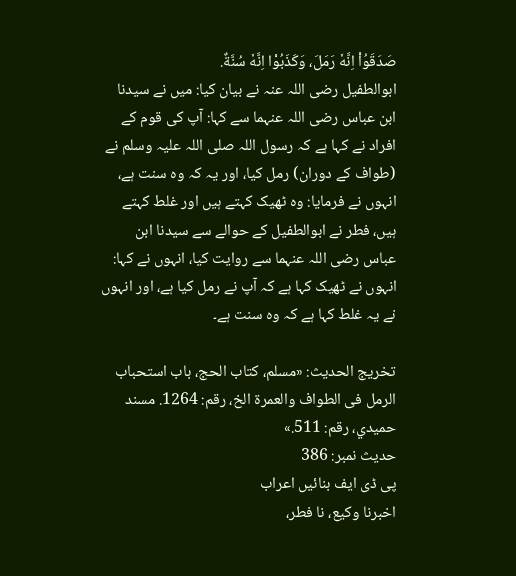صَدَقَوُاْ اِنَّهٗ رَمَلَ، وَکَذَبُوْا اِنَّهٗ سُنَّةٌ.
ابوالطفیل رضی اللہ عنہ نے بیان کیا: میں نے سیدنا ابن عباس رضی اللہ عنہما سے کہا: آپ کی قوم کے افراد نے کہا ہے کہ رسول اللہ صلی اللہ علیہ وسلم نے (طواف کے دوران) رمل کیا، اور یہ کہ وہ سنت ہے، انہوں نے فرمایا: وہ ٹھیک کہتے ہیں اور غلط کہتے ہیں، فطر نے ابوالطفیل کے حوالے سے سیدنا ابن عباس رضی اللہ عنہما سے روایت کیا، انہوں نے کہا: انہوں نے ٹھیک کہا ہے کہ آپ نے رمل کیا ہے، اور انہوں نے یہ غلط کہا ہے کہ وہ سنت ہے۔

تخریج الحدیث: «مسلم، كتاب الحج، باب استحباب الرمل فى الطواف والعمرة الخ، رقم: 1264. مسند حميدي، رقم: 511.»
حدیث نمبر: 386
پی ڈی ایف بنائیں اعراب
اخبرنا وکیع، نا فطر،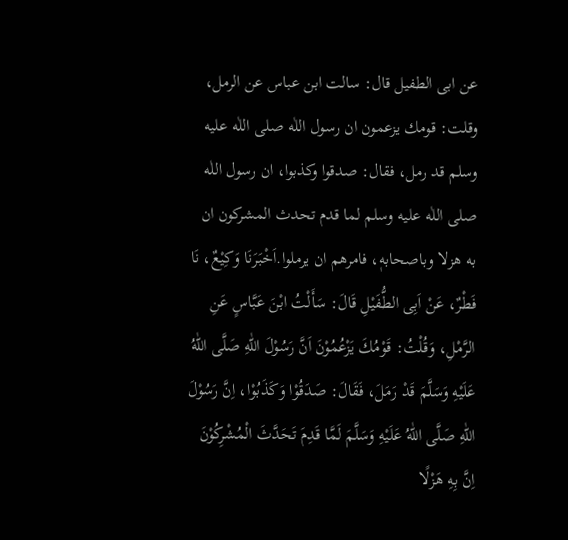عن ابی الطفیل قال: سالت ابن عباس عن الرمل، وقلت: قومك یزعمون ان رسول اللٰه صلی اللٰه علیه وسلم قد رمل، فقال: صدقوا وکذبوا، ان رسول اللٰه صلی اللٰه علیه وسلم لما قدم تحدث المشرکون ان به هزلا وباصحابهٖ، فامرهم ان یرملوا.اَخْبَرَنَا وَکِیْعٌ، نَا فَطْرٌ، عَنْ اَبِی الطُّفَیْلِ قَالَ: سَأَلْتُ ابْنَ عَبَّاسٍ عَنِ الرَّمْلِ، وَقُلْتُ: قَوْمُكَ یَزْعُمُوْنَ اَنَّ رَسُوْلَ اللّٰهِ صَلَّی اللّٰهُ عَلَیْهِ وَسَلَّمَ قَدْ رَمَلَ، فَقَالَ: صَدَقُوْا وَکَذَبُوْا، اِنَّ رَسُوْلَ اللّٰهِ صَلَّی اللّٰهُ عَلَیْهِ وَسَلَّمَ لَمَّا قَدِمَ تَحَدَّثَ الْمُشْرِکُوْنَ اِنَّ بِهِ هَزْلًا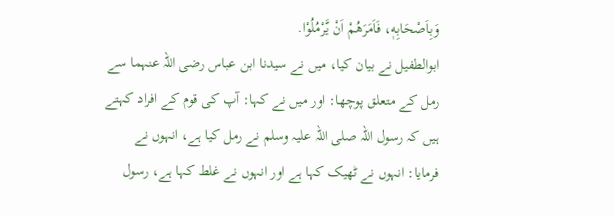وَبِاَصْحَابِهٖ، فَاَمَرَهُمْ اَنْ یَّرْمُلُوْا.
ابوالطفیل نے بیان کیا، میں نے سیدنا ابن عباس رضی اللہ عنہما سے رمل کے متعلق پوچھا: اور میں نے کہا: آپ کی قوم کے افراد کہتے ہیں کہ رسول اللہ صلی اللہ علیہ وسلم نے رمل کیا ہے، انہوں نے فرمایا: انہوں نے ٹھیک کہا ہے اور انہوں نے غلط کہا ہے، رسول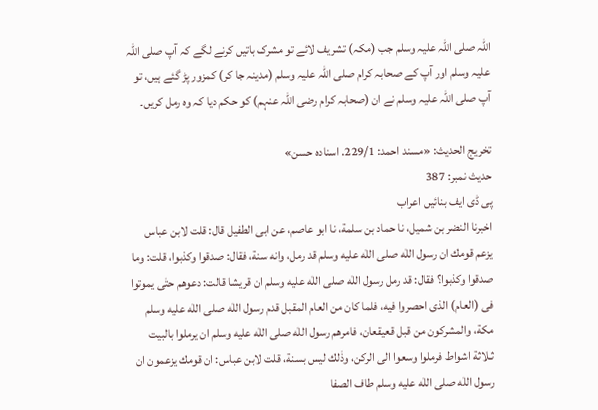اللہ صلی اللہ علیہ وسلم جب (مکہ) تشریف لائے تو مشرک باتیں کرنے لگے کہ آپ صلی اللہ علیہ وسلم اور آپ کے صحابہ کرام صلی اللہ علیہ وسلم (مدینہ جا کر) کمزور پڑ گئے ہیں، تو آپ صلی اللہ علیہ وسلم نے ان (صحابہ کرام رضی اللہ عنہم) کو حکم دیا کہ وہ رمل کریں۔

تخریج الحدیث: «مسند احمد: 229/1. اسناده حسن»
حدیث نمبر: 387
پی ڈی ایف بنائیں اعراب
اخبرنا النضر بن شمیل، نا حماد بن سلمة، نا ابو عاصم، عن ابی الطفیل قال: قلت لابن عباس یزعم قومك ان رسول اللٰه صلی اللٰه علیه وسلم قد رمل، وانه سنة، فقال: صدقوا وکذبوا، قلت: وما صدقوا وکذبوا؟ فقال: قد رمل رسول اللٰه صلی اللٰه علیه وسلم ان قریشا قالت: دعوهم حتٰی یموتوا فی (العام) الذی احصروا فیه، فلما کان من العام المقبل قدم رسول اللٰه صلی اللٰه علیه وسلم مکة، والمشرکون من قبل قعیقعان، فامرهم رسول اللٰه صلی اللٰه علیه وسلم ان یرملوا بالبیت ثـلاثة اشواط فرملوا وسعوا الی الرکن، وذٰلك لیس بسنة، قلت لابن عباس: ان قومك یزعمون ان رسول اللٰه صلی اللٰه علیه وسلم طاف الصفا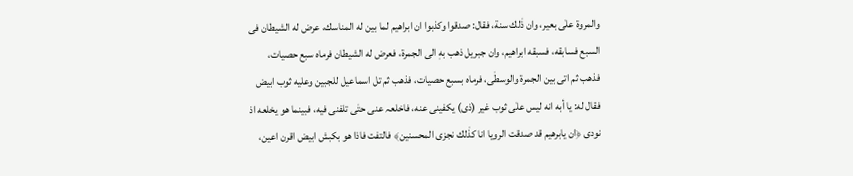والمروة علٰی بعیر، وان ذٰلك سنة، فقال: صدقوا وکذبوا ان ابراهیم لما بین له المناسك، عرض له الشیطان فی السبع فسابقه، فسبقه ابراهیم، وان جبریل ذهب بهٖ الی الجمرة، فعرض له الشیطان فرماه سبع حصیات، فذهب ثم اتی بین الجمرة والوسطٰی، فرماه بسبع حصیات، فذهب ثم تل اسماعیل للجبین وعلیه ثوب ابیض فقال له: یا أبه انه لیس علٰی ثوب غیر (ذی) یکفینی عنه، فاخلعہ عنی حتٰی تلفنی فیه، فبینما هو یخلعه اذ نودی ﴿ان یابرهیم قد صدقت الرویا انا کذٰلك نجزی المحسنین﴾ فالتفت فاذا هو بکبش ابیض اقرن اعین،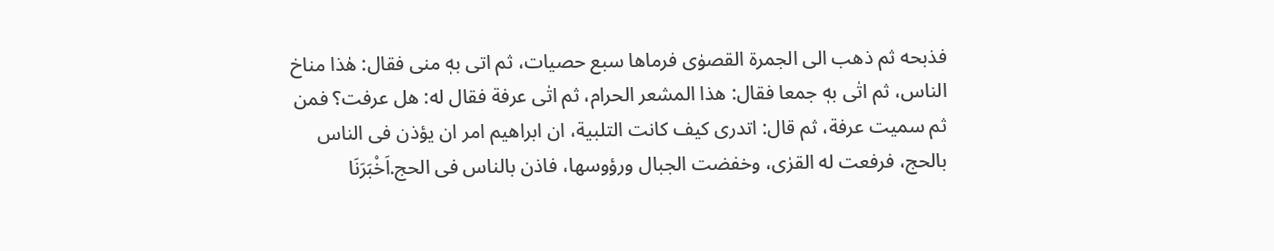فذبحه ثم ذهب الی الجمرة القصوٰی فرماها سبع حصیات، ثم اتی بهٖ منی فقال: هٰذا مناخ الناس، ثم اتٰی بهٖ جمعا فقال: هذا المشعر الحرام، ثم اتٰی عرفة فقال له: هل عرفت؟ فمن ثم سمیت عرفة، ثم قال: اتدری کیف کانت التلبیة، ان ابراهیم امر ان یؤذن فی الناس بالحج، فرفعت له القرٰی، وخفضت الجبال ورؤوسها، فاذن بالناس فی الحج.اَخْبَرَنَا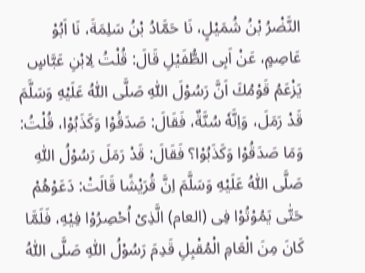النَّضْرُ بْنُ شُمَیْلٍ، نَا حَمَّادُ بْنُ سَلِمَةَ، نَا اَبُوْ عَاصِمٍ، عَنْ اَبِی الطُّفَیْلِ قَالَ: قُلْتُ لِابْنِ عَبَّاسٍ یَزْعَمُ قَوْمُكَ اَنَّ رَسُوْلَ اللّٰهِ صَلَّی اللّٰهُ عَلَیْهِ وَسَلَّمَ قَدْ رَمَلَ، وَاِنَّهٗ سُنَّةٌ، فَقَالَ: صَدَقُوْا وَکَذَبُوْا، قُلْتُ: وَمَا صَدَقُوْا وَکَذَبُوْا؟ فَقَالَ: قَدْ رَمَلَ رَسُوْلُ اللّٰهِ صَلَّی اللّٰهُ عَلَیْهِ وَسَلَّمَ اِنَّ قُرَیْشًا قَالَتْ: دَعَوْهُمْ حَتّٰی یَمُوْتُوْا فِی (العام) الَّذِیْ اُحْصِرُوْا فِیْهِ، فَلَمَّا کَانَ مِنَ الْعَامِ الْمُقْبِلِ قَدِمَ رَسُوْلُ اللّٰهِ صَلَّی اللّٰهُ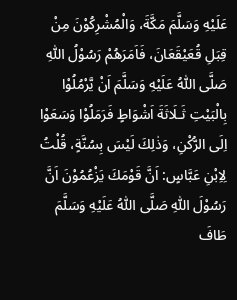عَلَیْهِ وَسَلَّمَ مَکَّةَ، وَالْمُشْرِکُوْنَ مِنْ قِبَلِ قُعَیْقَعَانَ، فَاَمَرَهُمْ رَسُوْلُ اللّٰهِ صَلَّی اللّٰهُ عَلَیْهِ وَسَلَّمَ اَنْ یَّرْمُلُوْا بِالْبَیْتِ ثَـلَاثَةَ اَشْوَاطٍ فَرَمَلُوْا وَسَعَوْا اِلَی الرُّکْنِ، وَذٰلِكَ لَیْسَ بِسُنَّةٍ، قُلْتُ لِاِبْنِ عَبَّاسٍ: اَنَّ قَوْمَكَ یَزْعُمُوْنَ اَنَّ رَسُوْلَ اللّٰهِ صَلَّی اللّٰهُ عَلَیْهِ وَسَلَّمَ طَافَ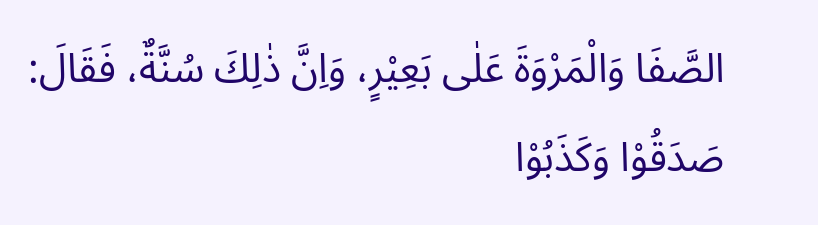الصَّفَا وَالْمَرْوَةَ عَلٰی بَعِیْرٍ، وَاِنَّ ذٰلِكَ سُنَّةٌ، فَقَالَ: صَدَقُوْا وَکَذَبُوْا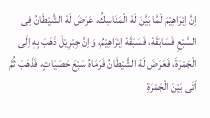اِنَّ اِبْرَاهِیْمَ لَمَّا بَیَّنَ لَهٗ الْمَنَاسِكُ، عَرَضَ لَهٗ الشَّیْطَانُ فِی السَّبْعِ فَسَابَقَهٗ، فَسَبَقَهٗ اِبْرَاهِیْمُ، وَاِنَّ جِبْرِیْلَ ذَهَبَ بِهٖ اِلَی الْجَمْرَةَ، فَعَرَضَ لَهٗ الشَّیْطَانُ فَرَمَاهُ سَبْعَ حَصَیَاتٍ، فَذَهَبَ ثُمَّ اَتَی بَیْنَ الْجَمْرَةِ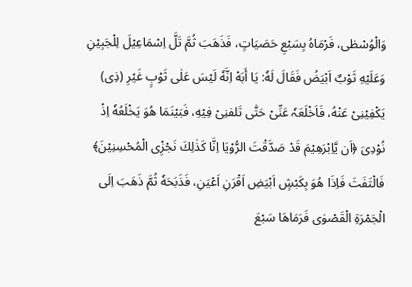وَالْوُسْطٰی، فَرْمَاهُ بِسَبْعِ حَصَیَاتٍ، فَذَهَبَ ثُمَّ تَلَّ اِسْمَاعِیْلَ لِلْجَبِیْنِ وَعَلَیْهِ ثَوْبٌ اَبْیَضُ فَقَالَ لَهٗ: یَا أَبَهْ اِنَّهٗ لَیْسَ عَلٰی ثَوْبٍ غَیْرِ (ذِی) یَکْفِیْنِیْ عَنْهُ، فَاَخْلَعَہٗ عَنِّیْ حَتّٰی تَلفنِیْ فِیْهِ، فَبَیْنَمَا هُوَ یَخْلَعُهٗ اِذْ نُوْدِیَ ﴿اَن یَّاِبْرَهِیْمَ قَدْ صَدَّقْتَ الرُّوْیَا اِنَّا کَذٰلِكَ نَجْزِْی الْمُحْسِنِیْنَ﴾ فَالْتَفَتَ فَاِذَا هُوَ بِکَبْشٍ اَبْیَضِ اَقْرَنِ اَعْیَنِ، فَذَبَحَهٗ ثُمَّ ذَهَبَ اِلَی الْجَمْرَةِ الْقَصْوٰی فَرَمَاهَا سَبْعَ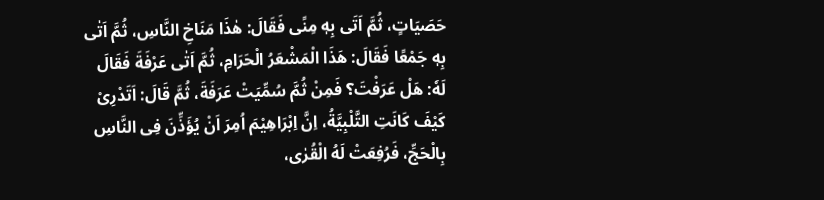حَصَیَاتٍ، ثُمَّ اَتَی بِهٖ مِنًی فَقَالَ: هٰذَا مَنَاخِ النَّاسِ، ثُمَّ اَتٰی بِهٖ جَمْعًا فَقَالَ: هَذَا الْمَشْعَرُ الْحَرَامِ، ثُمَّ اَتٰی عَرْفَةَ فَقَالَ لَهٗ: هَلْ عَرَفْتَ؟ فَمِنْ ثُمَّ سُمِّیَتْ عَرَفَةَ، ثُمَّ قَالَ: اَتَدْرِیْ کَیْفَ کَانَتِ التَّلْبِیَّةُ، اِنَّ اِبْرَاهِیْمَ اُمِرَ اَنْ یُؤَذِّنَ فِی النَّاسِ بِالْحَجِّ، فَرُفِعَتْ لَهُ الْقُرٰی،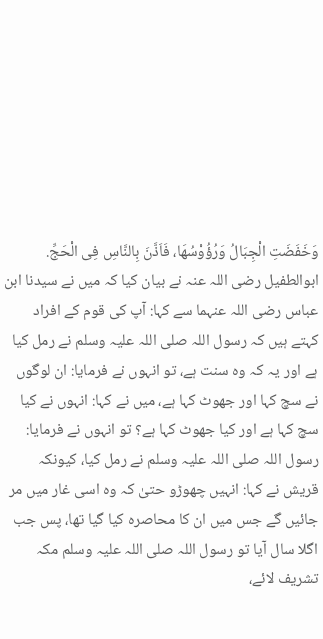وَخَفَضَتِ الْجِبَالُ وَرُؤُوْسُهَا، فَاَذَّنَ بِالنَّاسِ فِی الْحَجِّ.
ابوالطفیل رضی اللہ عنہ نے بیان کیا کہ میں نے سیدنا ابن عباس رضی اللہ عنہما سے کہا: آپ کی قوم کے افراد کہتے ہیں کہ رسول اللہ صلی اللہ علیہ وسلم نے رمل کیا ہے اور یہ کہ وہ سنت ہے، تو انہوں نے فرمایا: ان لوگوں نے سچ کہا اور جھوٹ کہا ہے، میں نے کہا: انہوں نے کیا سچ کہا ہے اور کیا جھوٹ کہا ہے؟ تو انہوں نے فرمایا: رسول اللہ صلی اللہ علیہ وسلم نے رمل کیا، کیونکہ قریش نے کہا: انہیں چھوڑو حتیٰ کہ وہ اسی غار میں مر جائیں گے جس میں ان کا محاصرہ کیا گیا تھا، پس جب اگلا سال آیا تو رسول اللہ صلی اللہ علیہ وسلم مکہ تشریف لائے،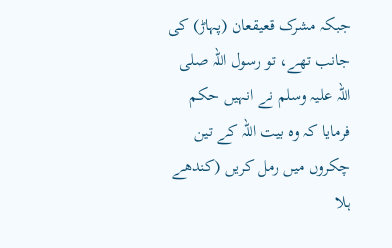جبکہ مشرک قعیقعان (پہاڑ) کی جانب تھے، تو رسول اللہ صلی اللہ علیہ وسلم نے انہیں حکم فرمایا کہ وہ بیت اللہ کے تین چکروں میں رمل کریں (کندھے ہلا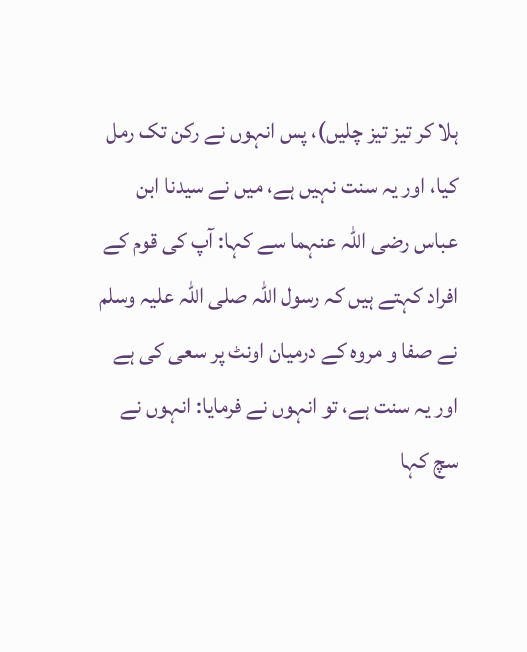ہلا کر تیز تیز چلیں)، پس انہوں نے رکن تک رمل کیا، اور یہ سنت نہیں ہے، میں نے سیدنا ابن عباس رضی اللہ عنہما سے کہا: آپ کی قوم کے افراد کہتے ہیں کہ رسول اللہ صلی اللہ علیہ وسلم نے صفا و مروہ کے درمیان اونٹ پر سعی کی ہے اور یہ سنت ہے، تو انہوں نے فرمایا: انہوں نے سچ کہا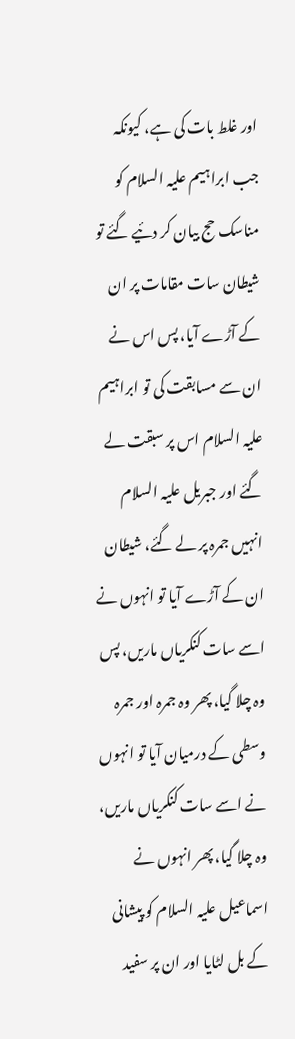اور غلط بات کی ہے، کیونکہ جب ابراہیم علیہ السلام کو مناسک حج بیان کر دئیے گئے تو شیطان سات مقامات پر ان کے آڑے آیا، پس اس نے ان سے مسابقت کی تو ابراہیم علیہ السلام اس پر سبقت لے گئے اور جبریل علیہ السلام انہیں جمرہ پر لے گئے، شیطان ان کے آڑے آیا تو انہوں نے اسے سات کنکریاں ماریں، پس وہ چلا گیا، پھر وہ جمرہ اور جمرہ وسطی کے درمیان آیا تو انہوں نے اسے سات کنکریاں ماریں، وہ چلا گیا، پھر انہوں نے اسماعیل علیہ السلام کو پیشانی کے بل لٹایا اور ان پر سفید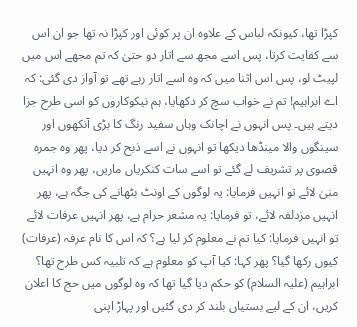کپڑا تھا، کیونکہ لباس کے علاوہ ان پر کوئی اور کپڑا نہ تھا جو ان اس سے کفایت کرتا، پس اسے مجھ سے اتار دو حتیٰ کہ تم مجھے اس میں لپیٹ لو، پس اس اثنا میں کہ وہ اسے اتار رہے تھے تو آواز دی گئی: کہ اے ابراہیم! تم نے خواب سچ کر دکھایا، ہم نیکوکاروں کو اسی طرح جزا دیتے ہیں۔ پس انہوں نے اچانک وہاں سفید رنگ کا بڑی آنکھوں اور سینگوں والا مینڈھا دیکھا تو انہوں نے اسے ذبح کر دیا، پھر وہ جمرہ قصوی پر تشریف لے گئے تو اسے سات کنکریاں ماریں، پھر وہ انہیں منیٰ لائے تو انہیں فرمایا: یہ لوگوں کے اونٹ بٹھانے کی جگہ ہے، پھر انہیں مزدلفہ لائے، تو فرمایا: یہ مشعر حرام ہے، پھر انہیں عرفات لائے تو انہیں فرمایا: کیا تم نے معلوم کر لیا ہے؟ کہ اس کا نام عرفہ (عرفات) کیوں رکھا گیا؟ پھر کہا: کیا آپ کو معلوم ہے کہ تلبیہ کس طرح تھا؟ ابراہیم (علیہ السلام) کو حکم دیا گیا تھا کہ وہ لوگوں میں حج کا اعلان کریں، ان کے لیے بستیاں بلند کر دی گئیں اور پہاڑ اپنی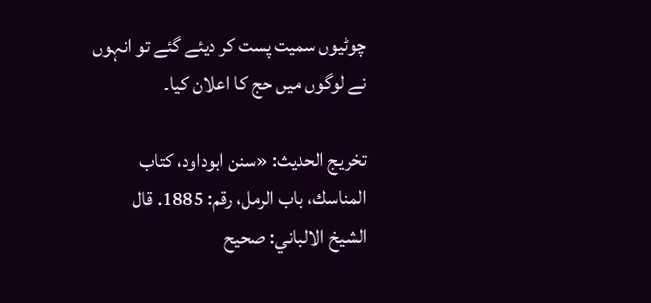چوٹیوں سمیت پست کر دیئے گئے تو انہوں نے لوگوں میں حج کا اعلان کیا۔

تخریج الحدیث: «سنن ابوداود، كتاب المناسك، باب الرمل، رقم: 1885. قال الشيخ الالباني: صحيح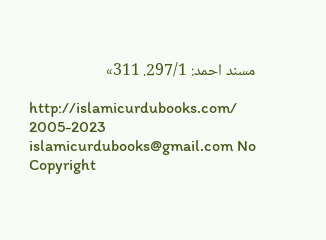مسند احمد: 297/1. 311»

http://islamicurdubooks.com/ 2005-2023 islamicurdubooks@gmail.com No Copyright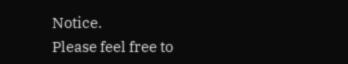Notice.
Please feel free to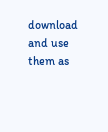download and use them as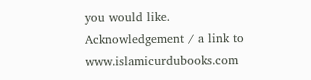you would like.
Acknowledgement / a link to www.islamicurdubooks.com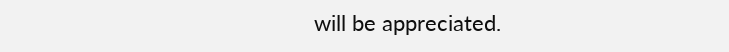will be appreciated.